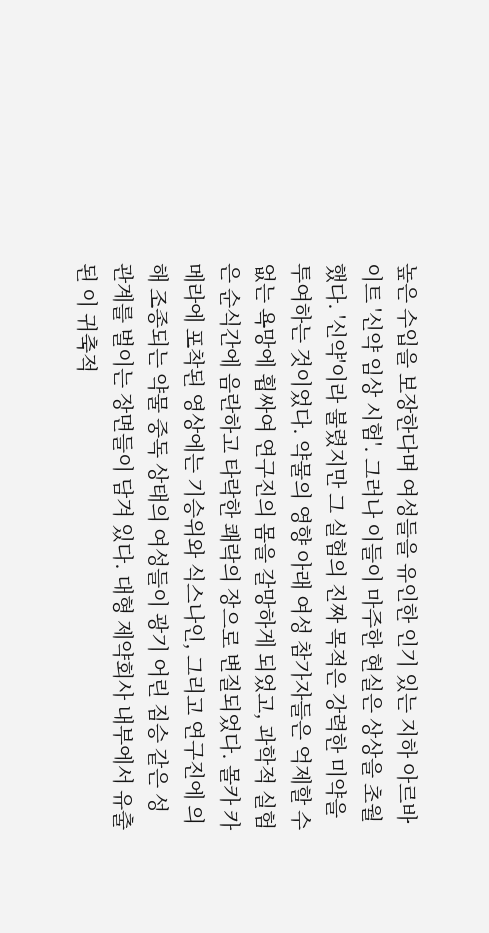높은 수입을 보장한다며 여성들을 유인한 인기 있는 지하 아르바이트 '신약 임상 시험'. 그러나 이들이 마주한 현실은 상상을 초월했다. '신약'이라 불렸지만 그 실험의 진짜 목적은 강력한 미약을 투여하는 것이었다. 약물의 영향 아래 여성 참가자들은 억제할 수 없는 욕망에 휩싸여 연구진의 몸을 갈망하게 되었고, 과학적 실험은 순식간에 음란하고 타락한 쾌락의 장으로 변질되었다. 몰카 카메라에 포착된 영상에는 기승위와 식스나인, 그리고 연구진에 의해 조종되는 약물 중독 상태의 여성들이 광기 어린 짐승 같은 성관계를 벌이는 장면들이 담겨 있다. 대형 제약회사 내부에서 유출된 이 귀축적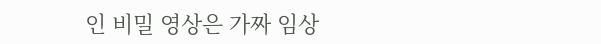인 비밀 영상은 가짜 임상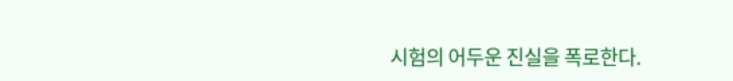시험의 어두운 진실을 폭로한다.